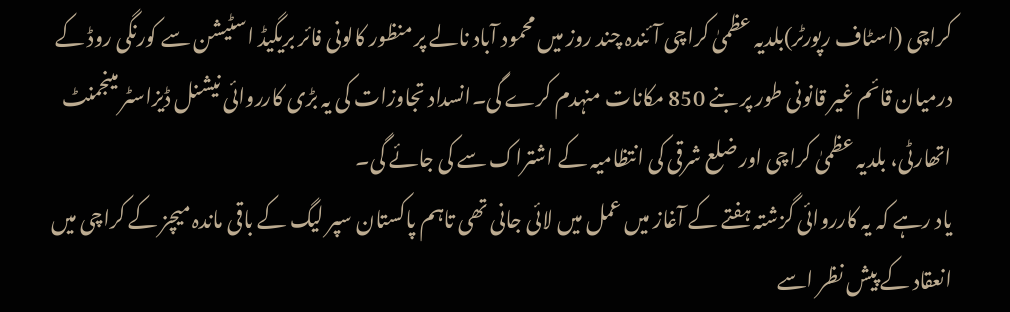کراچی (اسٹاف رپورٹر)بلدیہ عظمیٰ کراچی آئندہ چند روز میں محمود آباد نالے پر منظور کالونی فائر بریگیڈ اسٹیشن سے کورنگی روڈ کے درمیان قائم غیر قانونی طور پر بنے 850 مکانات منہدم کرے گی۔انسداد تجاوزات کی یہ بڑی کارروائی نیشنل ڈیزاسٹر مینجمنٹ اتھارٹی، بلدیہ عظمیٰ کراچی اور ضلع شرقی کی انتظامیہ کے اشتراک سے کی جائے گی۔
یاد رہے کہ یہ کارروائی گزشتہ ہفتے کے آغاز میں عمل میں لائی جانی تھی تاہم پاکستان سپر لیگ کے باقی ماندہ میچز کے کراچی میں انعقاد کے پیش نظر اسے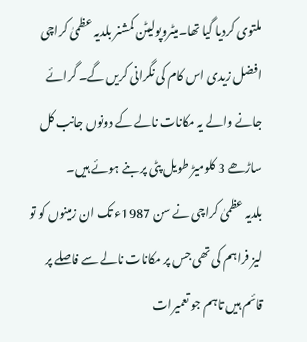ملتوی کردیا گیا تھا۔میٹروپولیٹن کمشنر بلدیہ عظمیٰ کراچی افضل زیدی اس کام کی نگرانی کریں گے۔ گرائے جانے والے یہ مکانات نالے کے دونوں جانب کل ساڑھے 3 کلومیڑ طویل پٹی پر بنے ہوئے ہیں۔
بلدیہ عظمیٰ کراچی نے سن 1987ء تک ان زمینوں کو تو لیز فراہم کی تھی جس پر مکانات نالے سے فاصلے پر قائم ہیں تاہم جو تعمیرات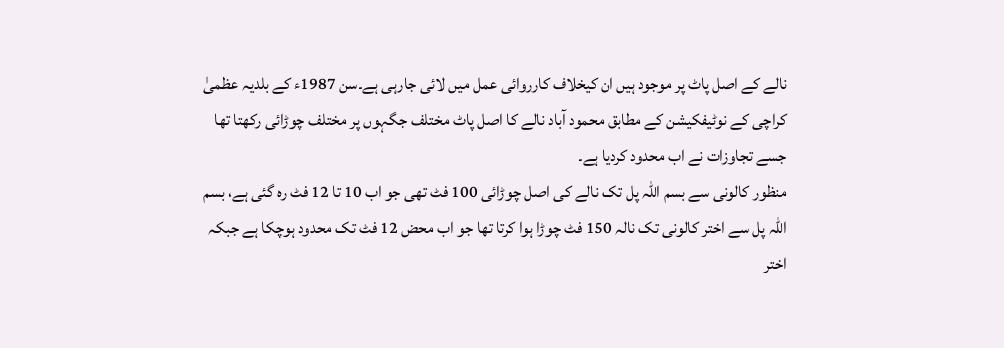نالے کے اصل پاٹ پر موجود ہیں ان کیخلاف کارروائی عمل میں لائی جارہی ہے۔سن 1987ء کے بلدیہ عظمیٰ کراچی کے نوٹیفکیشن کے مطابق محمود آباد نالے کا اصل پاٹ مختلف جگہوں پر مختلف چوڑائی رکھتا تھا جسے تجاوزات نے اب محدود کردیا ہے۔
منظور کالونی سے بسم اللہ پل تک نالے کی اصل چوڑائی 100 فٹ تھی جو اب 10 تا 12 فٹ رہ گئی ہے، بسم اللہ پل سے اختر کالونی تک نالہ 150 فٹ چوڑا ہوا کرتا تھا جو اب محض 12 فٹ تک محدود ہوچکا ہے جبکہ اختر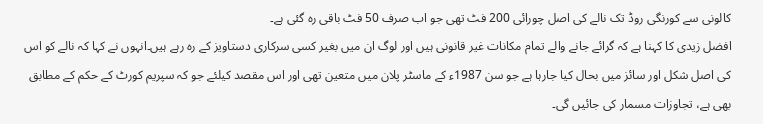کالونی سے کورنگی روڈ تک نالے کی اصل چورائی 200 فٹ تھی جو اب صرف 50 فٹ باقی رہ گئی ہے۔
افضل زیدی کا کہنا ہے کہ گرائے جانے والے تمام مکانات غیر قانونی ہیں اور لوگ ان میں بغیر کسی سرکاری دستاویز کے رہ رہے ہیں۔انہوں نے کہا کہ نالے کو اس کی اصل شکل اور سائز میں بحال کیا جارہا ہے جو سن 1987ء کے ماسٹر پلان میں متعین تھی اور اس مقصد کیلئے جو کہ سپریم کورٹ کے حکم کے مطابق بھی ہے، تجاوزات مسمار کی جائیں گی۔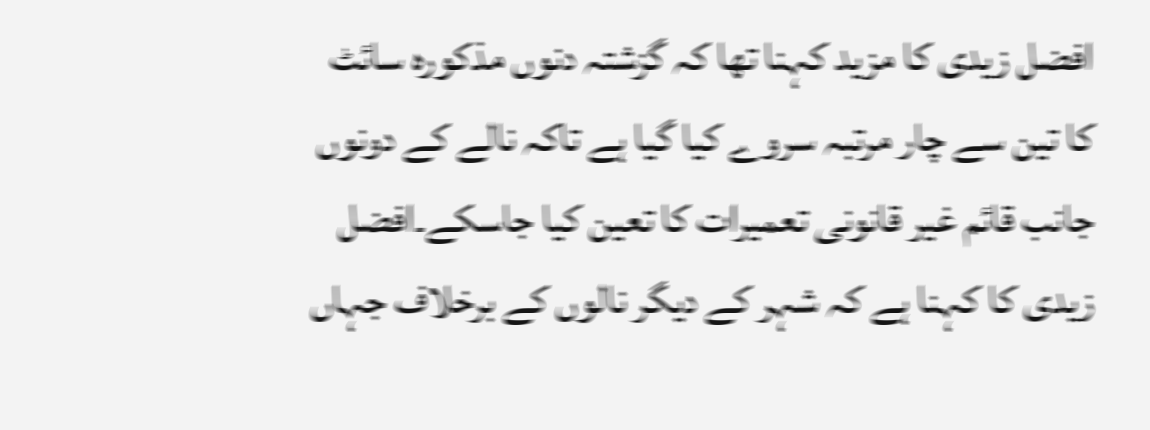افضل زیدی کا مزید کہنا تھا کہ گزشتہ دنوں مذکورہ سائٹ کا تین سے چار مرتبہ سروے کیا گیا ہے تاکہ نالے کے دونوں جانب قائم غیر قانونی تعمیرات کا تعین کیا جاسکے۔افضل زیدی کا کہنا ہے کہ شہر کے دیگر نالوں کے برخلاف جہاں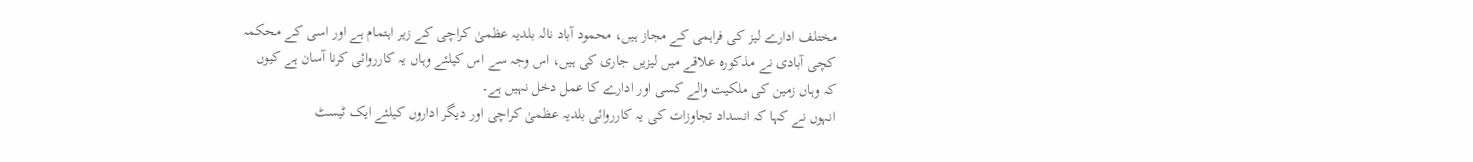مختلف ادارے لیز کی فراہمی کے مجاز ہیں، محمود آباد نالہ بلدیہ عظمیٰ کراچی کے زیر اہتمام ہے اور اسی کے محکمہ کچی آبادی نے مذکورہ علاقے میں لیزیں جاری کی ہیں، اس وجہ سے اس کیلئے وہاں یہ کارروائی کرنا آسان ہے کیوں کہ وہاں زمین کی ملکیت والے کسی اور ادارے کا عمل دخل نہیں ہے۔
انہوں نے کہا کہ انسداد تجاوزات کی یہ کارروائی بلدیہ عظمیٰ کراچی اور دیگر اداروں کیلئے ایک ٹیسٹ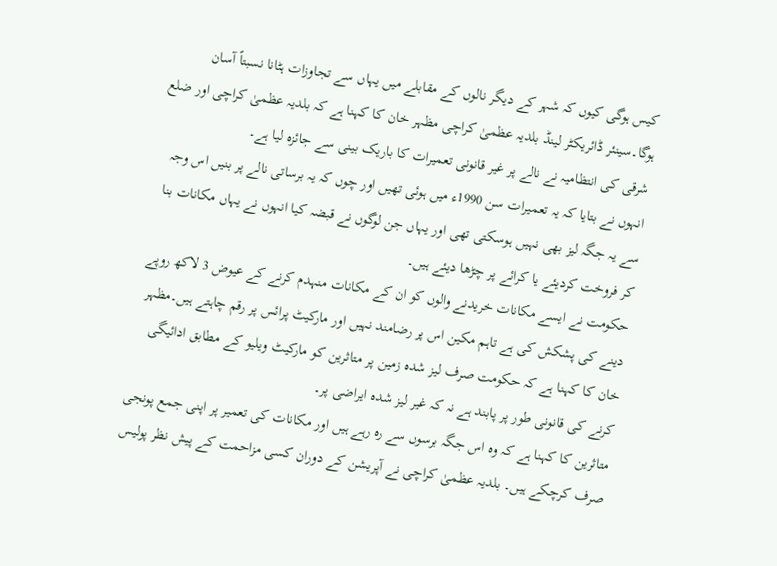کیس ہوگی کیوں کہ شہر کے دیگر نالوں کے مقابلے میں یہاں سے تجاوزات ہٹانا نسبتاً آسان ہوگا۔سینئر ڈائریکٹر لینڈ بلدیہ عظمیٰ کراچی مظہر خان کا کہنا ہے کہ بلدیہ عظمیٰ کراچی اور ضلع شرقی کی انتظامیہ نے نالے پر غیر قانونی تعمیرات کا باریک بینی سے جائزہ لیا ہے۔
انہوں نے بتایا کہ یہ تعمیرات سن 1990ء میں ہوئی تھیں اور چوں کہ یہ برساتی نالے پر بنیں اس وجہ سے یہ جگہ لیز بھی نہیں ہوسکتی تھی اور یہاں جن لوگوں نے قبضہ کیا انہوں نے یہاں مکانات بنا کر فروخت کردیئے یا کرائے پر چڑھا دیئے ہیں۔
حکومت نے ایسے مکانات خریدنے والوں کو ان کے مکانات منہدم کرنے کے عیوض 3 لاکھ روپے دینے کی پشکش کی ہے تاہم مکین اس پر رضامند نہیں اور مارکیٹ پرائس پر رقم چاہتے ہیں۔مظہر خان کا کہنا ہے کہ حکومت صرف لیز شدہ زمین پر متاثرین کو مارکیٹ ویلیو کے مطابق ادائیگی کرنے کی قانونی طور پر پابند ہے نہ کہ غیر لیز شدہ ایراضی پر۔
متاثرین کا کہنا ہے کہ وہ اس جگہ برسوں سے رہ رہے ہیں اور مکانات کی تعمیر پر اپنی جمع پونجی صرف کرچکے ہیں۔ بلدیہ عظمیٰ کراچی نے آپریشن کے دوران کسی مزاحمت کے پیش نظر پولیس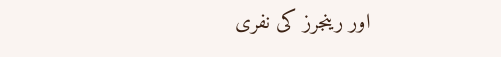اور رینجرز کی نفری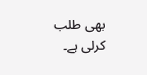بھی طلب کرلی ہے۔